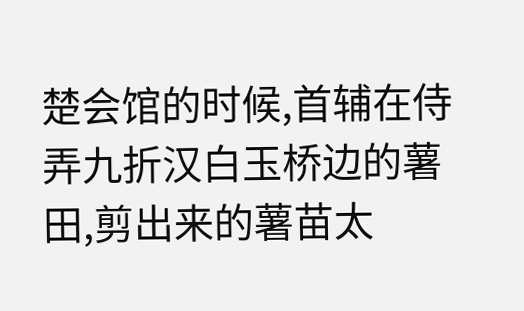楚会馆的时候,首辅在侍弄九折汉白玉桥边的薯田,剪出来的薯苗太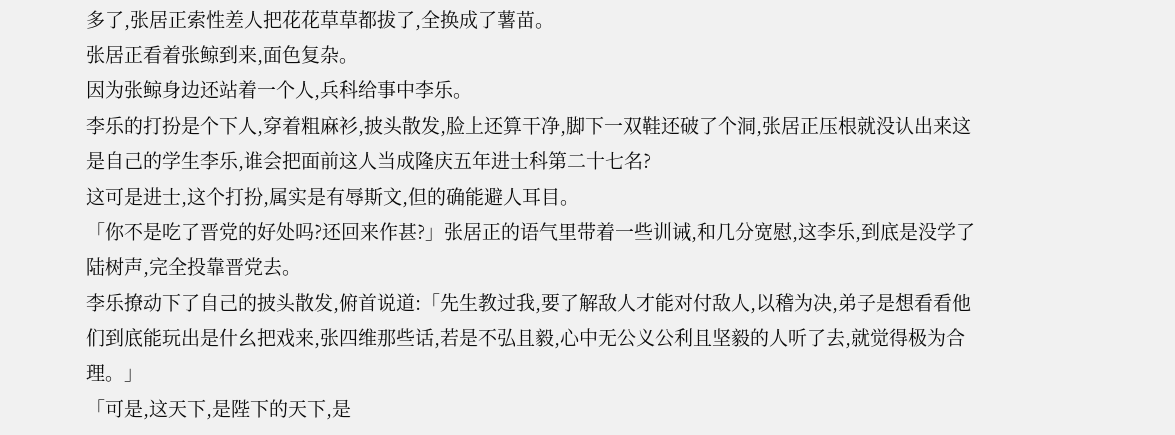多了,张居正索性差人把花花草草都拔了,全换成了薯苗。
张居正看着张鲸到来,面色复杂。
因为张鲸身边还站着一个人,兵科给事中李乐。
李乐的打扮是个下人,穿着粗麻衫,披头散发,脸上还算干净,脚下一双鞋还破了个洞,张居正压根就没认出来这是自己的学生李乐,谁会把面前这人当成隆庆五年进士科第二十七名?
这可是进士,这个打扮,属实是有辱斯文,但的确能避人耳目。
「你不是吃了晋党的好处吗?还回来作甚?」张居正的语气里带着一些训诫,和几分宽慰,这李乐,到底是没学了陆树声,完全投靠晋党去。
李乐撩动下了自己的披头散发,俯首说道:「先生教过我,要了解敌人才能对付敌人,以稽为决,弟子是想看看他们到底能玩出是什幺把戏来,张四维那些话,若是不弘且毅,心中无公义公利且坚毅的人听了去,就觉得极为合理。」
「可是,这天下,是陛下的天下,是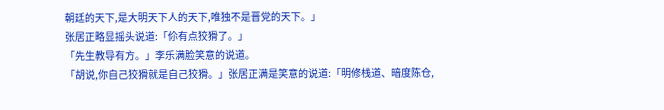朝廷的天下,是大明天下人的天下,唯独不是晋党的天下。」
张居正略显摇头说道:「伱有点狡猾了。」
「先生教导有方。」李乐满脸笑意的说道。
「胡说,你自己狡猾就是自己狡猾。」张居正满是笑意的说道:「明修栈道、暗度陈仓,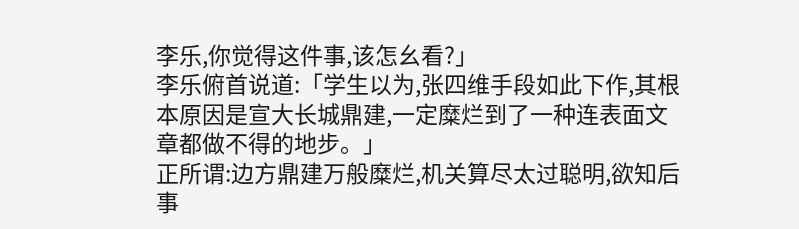李乐,你觉得这件事,该怎幺看?」
李乐俯首说道:「学生以为,张四维手段如此下作,其根本原因是宣大长城鼎建,一定糜烂到了一种连表面文章都做不得的地步。」
正所谓:边方鼎建万般糜烂,机关算尽太过聪明,欲知后事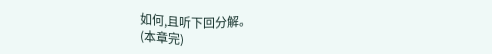如何,且听下回分解。
(本章完)